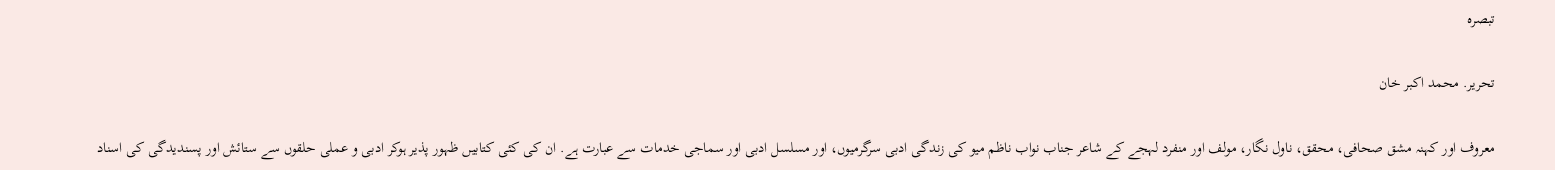تبصرہ

تحریر. محمد اکبر خان

معروف اور کہنہ مشق صحافی، محقق، ناول نگار، مولف اور منفرد لہجے کے شاعر جناب نواب ناظم میو کی زندگی ادبی سرگرمیوں، اور مسلسل ادبی اور سماجی خدمات سے عبارت ہے. ان کی کئی کتابیں ظہور پذیر ہوکر ادبی و عملی حلقوں سے ستائش اور پسندیدگی کی اسناد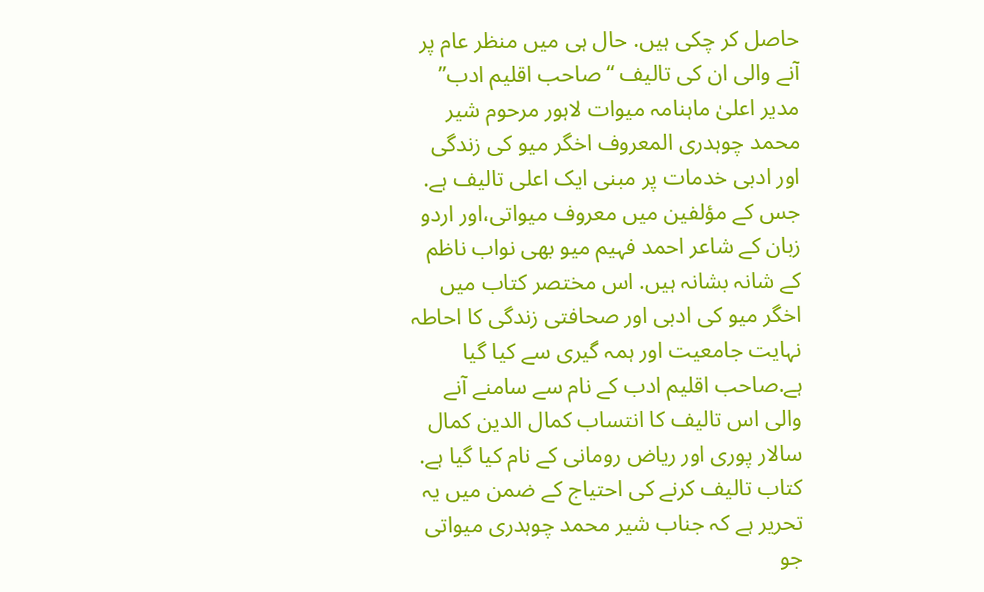حاصل کر چکی ہیں. حال ہی میں منظر عام پر آنے والی ان کی تالیف “صاحب اقلیم ادب” مدیر اعلیٰ ماہنامہ میوات لاہور مرحوم شیر محمد چوہدری المعروف اخگر میو کی زندگی اور ادبی خدمات پر مبنی ایک اعلی تالیف ہے. جس کے مؤلفین میں معروف میواتی،اور اردو زبان کے شاعر احمد فہیم میو بھی نواب ناظم کے شانہ بشانہ ہیں. اس مختصر کتاب میں اخگر میو کی ادبی اور صحافتی زندگی کا احاطہ نہایت جامعیت اور ہمہ گیری سے کیا گیا ہے.صاحب اقلیم ادب کے نام سے سامنے آنے والی اس تالیف کا انتساب کمال الدین کمال سالار پوری اور ریاض رومانی کے نام کیا گیا ہے. کتاب تالیف کرنے کی احتیاج کے ضمن میں یہ تحریر ہے کہ جناب شیر محمد چوہدری میواتی جو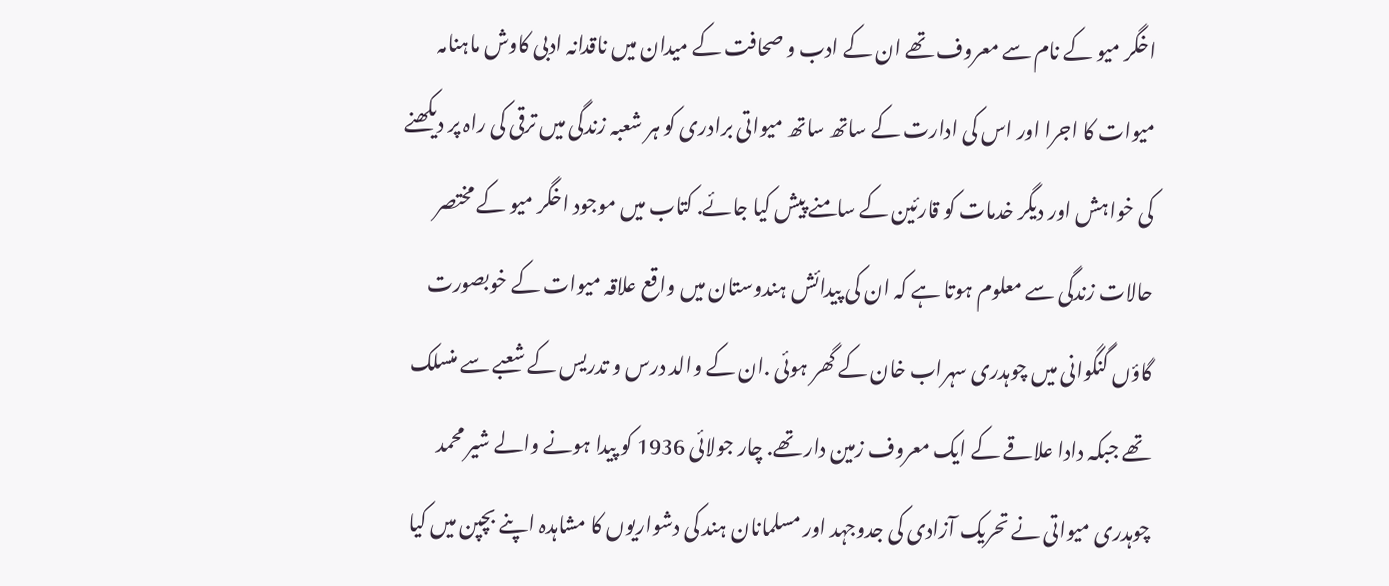اخگر میو کے نام سے معروف تھے ان کے ادب و صحافت کے میدان میں ناقدانہ ادبی کاوش ماہنامہ میوات کا اجرا اور اس کی ادارت کے ساتھ ساتھ میواتی برادری کو ہر شعبہ زندگی میں ترقی کی راہ پر دیکھنے کی خواہش اور دیگر خدمات کو قارئین کے سامنے پیش کیا جائے. کتاب میں موجود اخگر میو کے مختصر حالات زندگی سے معلوم ہوتا ہے کہ ان کی پیدائش ہندوستان میں واقع علاقہ میوات کے خوبصورت گاؤں گنگوانی میں چوہدری سہراب خان کے گھر ہوئی .ان کے والد درس و تدریس کے شعبے سے منسلک تھے جبکہ دادا علاقے کے ایک معروف زمین دار تھے. چار جولائی 1936 کو پیدا ہونے والے شیر محمد چوہدری میواتی نے تحریک آزادی کی جدوجہد اور مسلمانان ہند کی دشواریوں کا مشاہدہ اپنے بچپن میں کیا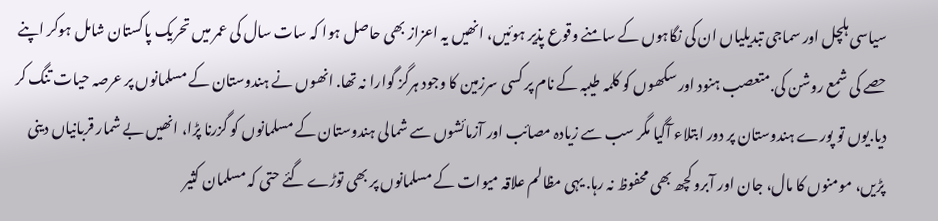سیاسی ہلچل اور سماجی تبدیلیاں ان کی نگاہوں کے سامنے وقوع پذیر ہوئیں، انھیں یہ اعزاز بھی حاصل ہوا کہ سات سال کی عمر میں تحریک پاکستان شامل ہوکر اپنے حصے کی شمع روشن کی.متعصب ہنود اور سکھوں کو کلمہ طیبہ کے نام پر کسی سرزمین کا وجود ہرگز گوارا نہ تھا. انھوں نے ہندوستان کے مسلمانوں پر عرصہ حیات تنگ کر دیا.یوں تو پورے ہندوستان پر دور ابتلاء آگیا مگر سب سے زیادہ مصائب اور آزمائشوں سے شمالی ہندوستان کے مسلمانوں کو گزرنا پڑا، انھیں بے شمار قربانیاں دینی پڑیں، مومنوں کا مال، جان اور آبرو کچھ بھی محفوظ نہ رہا. یہی مظالم علاقہ میوات کے مسلمانوں پر بھی توڑے گئے حتی کہ مسلمان کثیر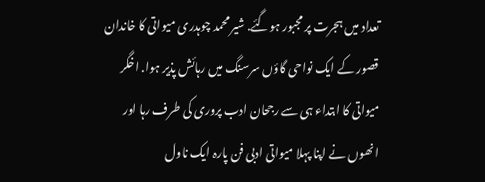تعداد میں ہجرت پر مجبور ہوگئے. شیر محمد چوہدری میواتی کا خاندان قصور کے ایک نواحی گاؤں سرسنگ میں رہائش پذیر ہوا. اخگر میواتی کا ابتداء ہی سے رجحان ادب پروری کی طرف رہا اور انھوں نے اپنا پہلا میواتی ادبی فن پارہ ایک ناول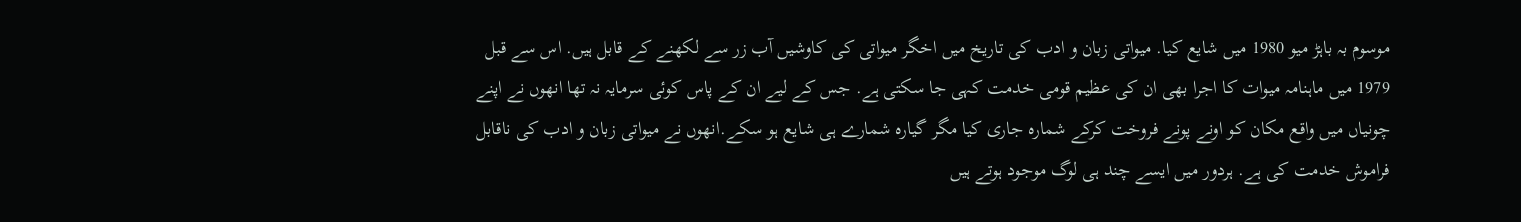موسوم بہ باہڑ میو 1980 میں شایع کیا. میواتی زبان و ادب کی تاریخ میں اخگر میواتی کی کاوشیں آب زر سے لکھنے کے قابل ہیں. اس سے قبل 1979 میں ماہنامہ میوات کا اجرا بھی ان کی عظیم قومی خدمت کہی جا سکتی ہے. جس کے لیے ان کے پاس کوئی سرمایہ نہ تھا انھوں نے اپنے چونیاں میں واقع مکان کو اونے پونے فروخت کرکے شمارہ جاری کیا مگر گیارہ شمارے ہی شایع ہو سکے.انھوں نے میواتی زبان و ادب کی ناقابل فراموش خدمت کی ہے. ہردور میں ایسے چند ہی لوگ موجود ہوتے ہیں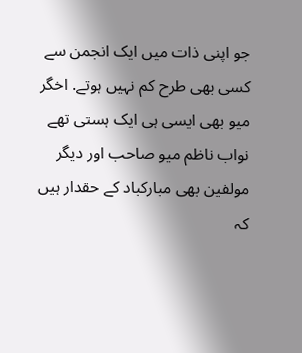جو اپنی ذات میں ایک انجمن سے کسی بھی طرح کم نہیں ہوتے. اخگر میو بھی ایسی ہی ایک ہستی تھے نواب ناظم میو صاحب اور دیگر مولفین بھی مبارکباد کے حقدار ہیں کہ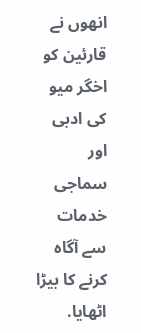انھوں نے قارئین کو اخگر میو کی ادبی اور سماجی خدمات سے آگاہ کرنے کا بیڑا اٹھایا.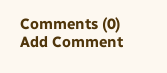Comments (0)
Add Comment